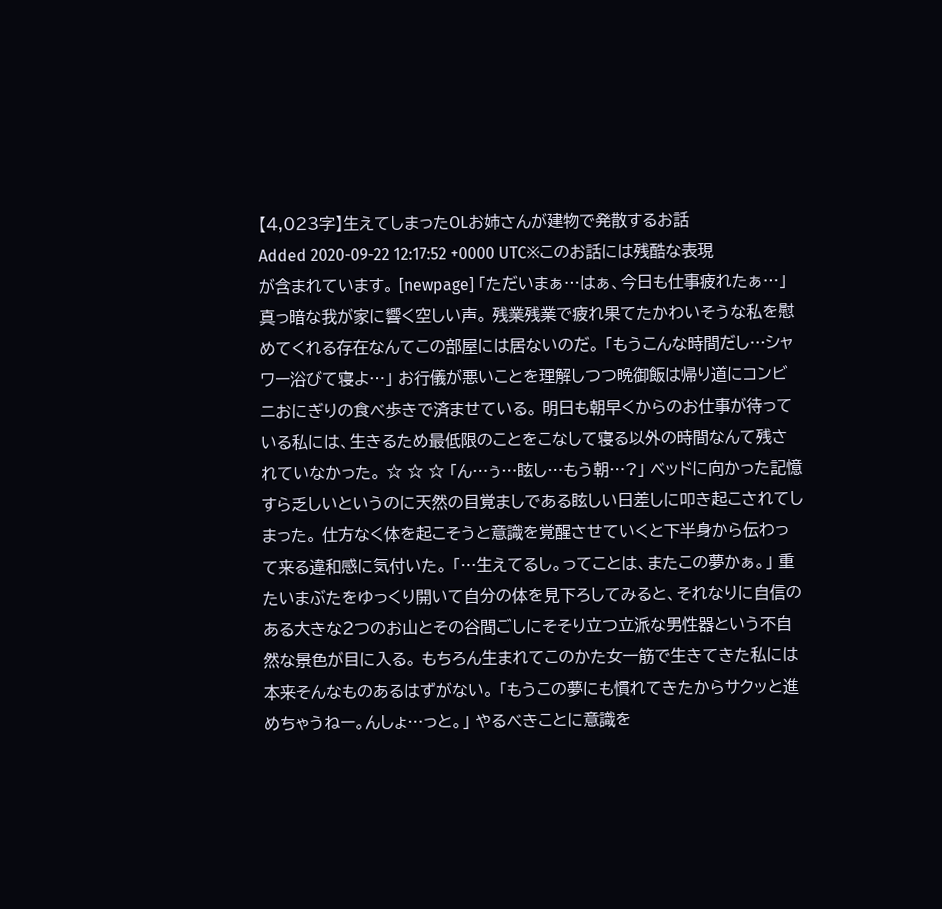【4,023字】生えてしまったOLお姉さんが建物で発散するお話
Added 2020-09-22 12:17:52 +0000 UTC※このお話には残酷な表現が含まれています。 [newpage] 「ただいまぁ…はぁ、今日も仕事疲れたぁ…」 真っ暗な我が家に響く空しい声。 残業残業で疲れ果てたかわいそうな私を慰めてくれる存在なんてこの部屋には居ないのだ。 「もうこんな時間だし…シャワー浴びて寝よ…」 お行儀が悪いことを理解しつつ晩御飯は帰り道にコンビニおにぎりの食べ歩きで済ませている。 明日も朝早くからのお仕事が待っている私には、生きるため最低限のことをこなして寝る以外の時間なんて残されていなかった。 ☆ ☆ ☆ 「ん…ぅ…眩し…もう朝…?」 ベッドに向かった記憶すら乏しいというのに天然の目覚ましである眩しい日差しに叩き起こされてしまった。 仕方なく体を起こそうと意識を覚醒させていくと下半身から伝わって来る違和感に気付いた。 「…生えてるし。ってことは、またこの夢かぁ。」 重たいまぶたをゆっくり開いて自分の体を見下ろしてみると、それなりに自信のある大きな2つのお山とその谷間ごしにそそり立つ立派な男性器という不自然な景色が目に入る。 もちろん生まれてこのかた女一筋で生きてきた私には本来そんなものあるはずがない。 「もうこの夢にも慣れてきたからサクッと進めちゃうねー。んしょ…っと。」 やるべきことに意識を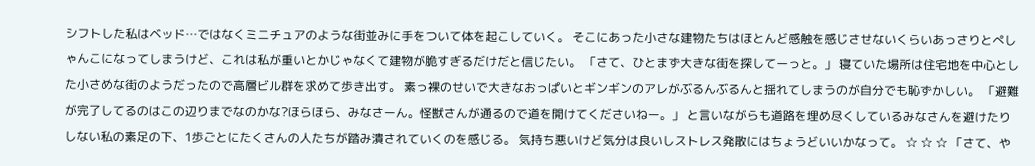シフトした私はベッド…ではなくミニチュアのような街並みに手をついて体を起こしていく。 そこにあった小さな建物たちはほとんど感触を感じさせないくらいあっさりとぺしゃんこになってしまうけど、これは私が重いとかじゃなくて建物が脆すぎるだけだと信じたい。 「さて、ひとまず大きな街を探してーっと。」 寝ていた場所は住宅地を中心とした小さめな街のようだったので高層ビル群を求めて歩き出す。 素っ裸のせいで大きなおっぱいとギンギンのアレがぶるんぶるんと揺れてしまうのが自分でも恥ずかしい。 「避難が完了してるのはこの辺りまでなのかな?ほらほら、みなさーん。怪獣さんが通るので道を開けてくださいねー。」 と言いながらも道路を埋め尽くしているみなさんを避けたりしない私の素足の下、1歩ごとにたくさんの人たちが踏み潰されていくのを感じる。 気持ち悪いけど気分は良いしストレス発散にはちょうどいいかなって。 ☆ ☆ ☆ 「さて、や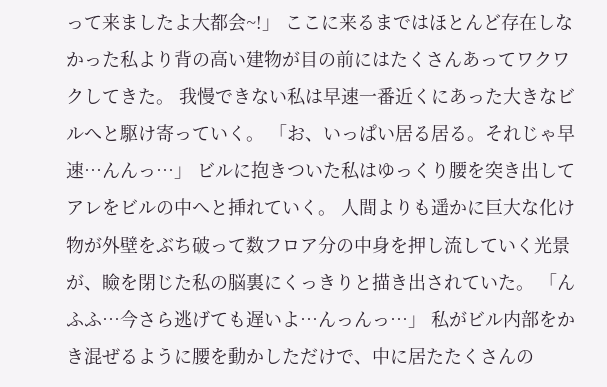って来ましたよ大都会~!」 ここに来るまではほとんど存在しなかった私より背の高い建物が目の前にはたくさんあってワクワクしてきた。 我慢できない私は早速一番近くにあった大きなビルへと駆け寄っていく。 「お、いっぱい居る居る。それじゃ早速…んんっ…」 ビルに抱きついた私はゆっくり腰を突き出してアレをビルの中へと挿れていく。 人間よりも遥かに巨大な化け物が外壁をぶち破って数フロア分の中身を押し流していく光景が、瞼を閉じた私の脳裏にくっきりと描き出されていた。 「んふふ…今さら逃げても遅いよ…んっんっ…」 私がビル内部をかき混ぜるように腰を動かしただけで、中に居たたくさんの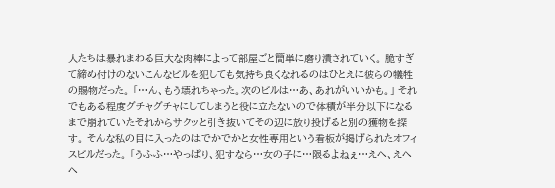人たちは暴れまわる巨大な肉棒によって部屋ごと簡単に磨り潰されていく。 脆すぎて締め付けのないこんなビルを犯しても気持ち良くなれるのはひとえに彼らの犠牲の賜物だった。 「…ん、もう壊れちゃった。次のビルは…あ、あれがいいかも。」 それでもある程度グチャグチャにしてしまうと役に立たないので体積が半分以下になるまで崩れていたそれからサクッと引き抜いてその辺に放り投げると別の獲物を探す。 そんな私の目に入ったのはでかでかと女性専用という看板が掲げられたオフィスビルだった。 「うふふ…やっぱり、犯すなら…女の子に…限るよねぇ…えへ、えへへ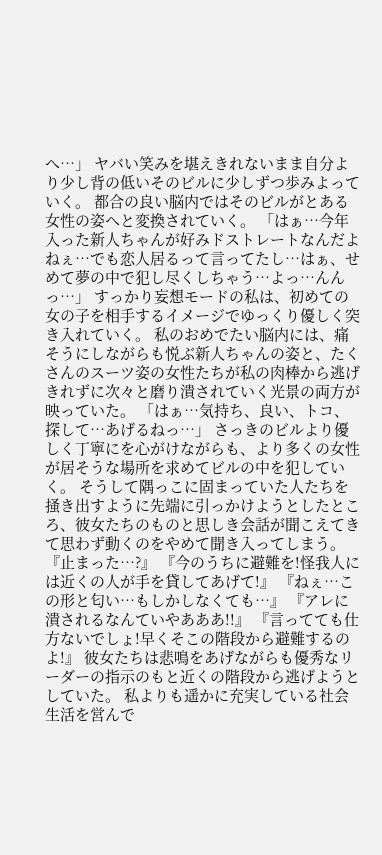へ…」 ヤバい笑みを堪えきれないまま自分より少し背の低いそのビルに少しずつ歩みよっていく。 都合の良い脳内ではそのビルがとある女性の姿へと変換されていく。 「はぁ…今年入った新人ちゃんが好みドストレートなんだよねぇ…でも恋人居るって言ってたし…はぁ、せめて夢の中で犯し尽くしちゃう…よっ…んんっ…」 すっかり妄想モードの私は、初めての女の子を相手するイメージでゆっくり優しく突き入れていく。 私のおめでたい脳内には、痛そうにしながらも悦ぶ新人ちゃんの姿と、たくさんのスーツ姿の女性たちが私の肉棒から逃げきれずに次々と磨り潰されていく光景の両方が映っていた。 「はぁ…気持ち、良い、トコ、探して…あげるねっ…」 さっきのビルより優しく丁寧にを心がけながらも、より多くの女性が居そうな場所を求めてビルの中を犯していく。 そうして隅っこに固まっていた人たちを掻き出すように先端に引っかけようとしたところ、彼女たちのものと思しき会話が聞こえてきて思わず動くのをやめて聞き入ってしまう。 『止まった…?』 『今のうちに避難を!怪我人には近くの人が手を貸してあげて!』 『ねぇ…この形と匂い…もしかしなくても…』 『アレに潰されるなんていやあああ!!』 『言ってても仕方ないでしょ!早くそこの階段から避難するのよ!』 彼女たちは悲鳴をあげながらも優秀なリーダーの指示のもと近くの階段から逃げようとしていた。 私よりも遥かに充実している社会生活を営んで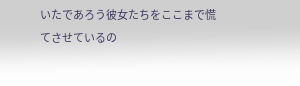いたであろう彼女たちをここまで慌てさせているの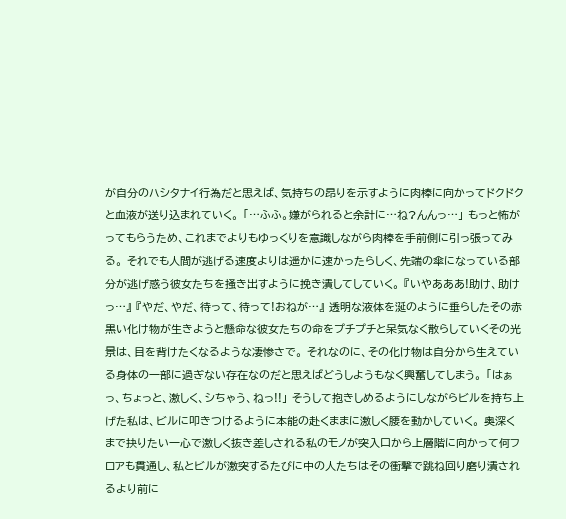が自分のハシタナイ行為だと思えば、気持ちの昂りを示すように肉棒に向かってドクドクと血液が送り込まれていく。 「…ふふ。嫌がられると余計に…ね?んんっ…」 もっと怖がってもらうため、これまでよりもゆっくりを意識しながら肉棒を手前側に引っ張ってみる。 それでも人間が逃げる速度よりは遥かに速かったらしく、先端の傘になっている部分が逃げ惑う彼女たちを掻き出すように挽き潰してしていく。 『いやあああ!助け、助けっ…』 『やだ、やだ、待って、待って!おねが…』 透明な液体を涎のように垂らしたその赤黒い化け物が生きようと懸命な彼女たちの命をプチプチと呆気なく散らしていくその光景は、目を背けたくなるような凄惨さで。 それなのに、その化け物は自分から生えている身体の一部に過ぎない存在なのだと思えばどうしようもなく興奮してしまう。 「はぁっ、ちょっと、激しく、シちゃう、ねっ!!」 そうして抱きしめるようにしながらビルを持ち上げた私は、ビルに叩きつけるように本能の赴くままに激しく腰を動かしていく。 奥深くまで抉りたい一心で激しく抜き差しされる私のモノが突入口から上層階に向かって何フロアも貫通し、私とビルが激突するたびに中の人たちはその衝撃で跳ね回り磨り潰されるより前に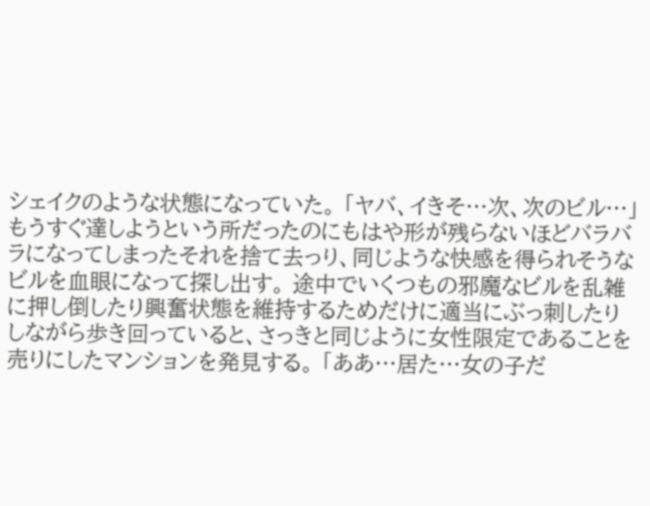シェイクのような状態になっていた。 「ヤバ、イきそ…次、次のビル…」 もうすぐ達しようという所だったのにもはや形が残らないほどバラバラになってしまったそれを捨て去っり、同じような快感を得られそうなビルを血眼になって探し出す。 途中でいくつもの邪魔なビルを乱雑に押し倒したり興奮状態を維持するためだけに適当にぶっ刺したりしながら歩き回っていると、さっきと同じように女性限定であることを売りにしたマンションを発見する。 「ああ…居た…女の子だ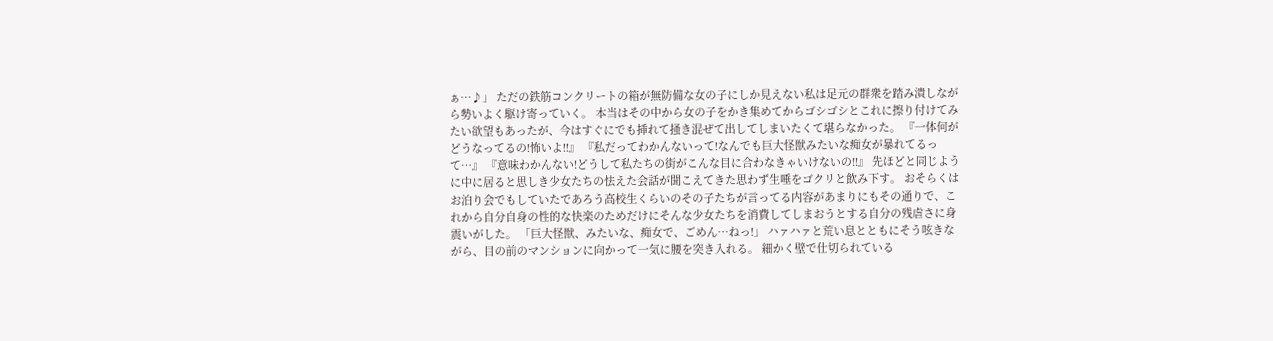ぁ…♪」 ただの鉄筋コンクリートの箱が無防備な女の子にしか見えない私は足元の群衆を踏み潰しながら勢いよく駆け寄っていく。 本当はその中から女の子をかき集めてからゴシゴシとこれに擦り付けてみたい欲望もあったが、今はすぐにでも挿れて掻き混ぜて出してしまいたくて堪らなかった。 『一体何がどうなってるの!怖いよ!!』 『私だってわかんないって!なんでも巨大怪獣みたいな痴女が暴れてるって…』 『意味わかんない!どうして私たちの街がこんな目に合わなきゃいけないの!!』 先ほどと同じように中に居ると思しき少女たちの怯えた会話が聞こえてきた思わず生唾をゴクリと飲み下す。 おそらくはお泊り会でもしていたであろう高校生くらいのその子たちが言ってる内容があまりにもその通りで、これから自分自身の性的な快楽のためだけにそんな少女たちを消費してしまおうとする自分の残虐さに身震いがした。 「巨大怪獣、みたいな、痴女で、ごめん…ねっ!」 ハァハァと荒い息とともにそう呟きながら、目の前のマンションに向かって一気に腰を突き入れる。 細かく壁で仕切られている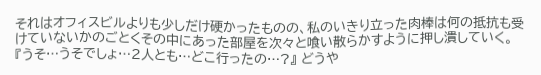それはオフィスビルよりも少しだけ硬かったものの、私のいきり立った肉棒は何の抵抗も受けていないかのごとくその中にあった部屋を次々と喰い散らかすように押し潰していく。 『うそ…うそでしょ…2人とも…どこ行ったの…?』 どうや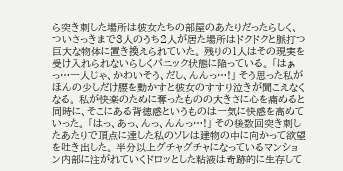ら突き刺した場所は彼女たちの部屋のあたりだったらしく、ついさっきまで3人のうち2人が居た場所はドクドクと脈打つ巨大な物体に置き換えられていた。 残りの1人はその現実を受け入れられないらしくパニック状態に陥っている。 「はぁっ…一人じゃ、かわいそう、だし、んんっ…!」 そう思った私がほんの少しだけ腰を動かすと彼女のすすり泣きが聞こえなくなる。 私が快楽のために奪ったものの大きさに心を痛めると同時に、そこにある背徳感というものは一気に快感を高めていった。 「はっ、あっ、んっ、んんっ…!」 その後数回突き刺したあたりで頂点に達した私のソレは建物の中に向かって欲望を吐き出した。 半分以上グチャグチャになっているマンション内部に注がれていくドロッとした粘液は奇跡的に生存して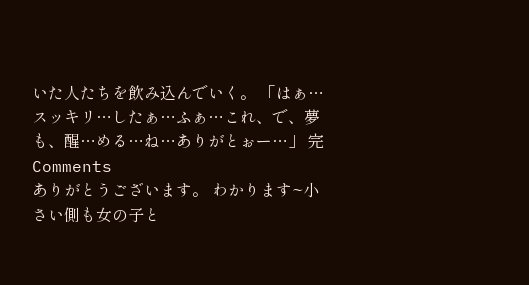いた人たちを飲み込んでいく。 「はぁ…スッキリ…したぁ…ふぁ…これ、で、夢も、醒…める…ね…ありがとぉー…」 完
Comments
ありがとうございます。 わかります~小さい側も女の子と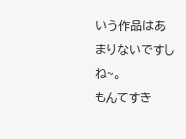いう作品はあまりないですしね~。
もんてすき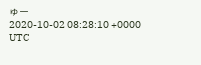ゅー
2020-10-02 08:28:10 +0000 UTC